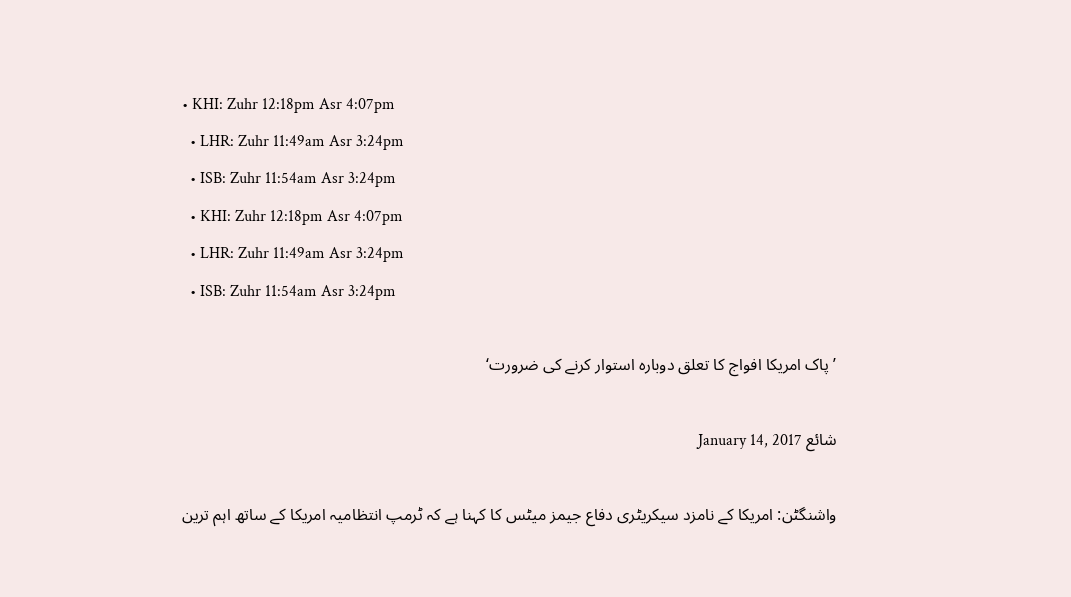• KHI: Zuhr 12:18pm Asr 4:07pm
  • LHR: Zuhr 11:49am Asr 3:24pm
  • ISB: Zuhr 11:54am Asr 3:24pm
  • KHI: Zuhr 12:18pm Asr 4:07pm
  • LHR: Zuhr 11:49am Asr 3:24pm
  • ISB: Zuhr 11:54am Asr 3:24pm

’پاک امریکا افواج کا تعلق دوبارہ استوار کرنے کی ضرورت‘

شائع January 14, 2017

واشنگٹن: امریکا کے نامزد سیکریٹری دفاع جیمز میٹس کا کہنا ہے کہ ٹرمپ انتظامیہ امریکا کے ساتھ اہم ترین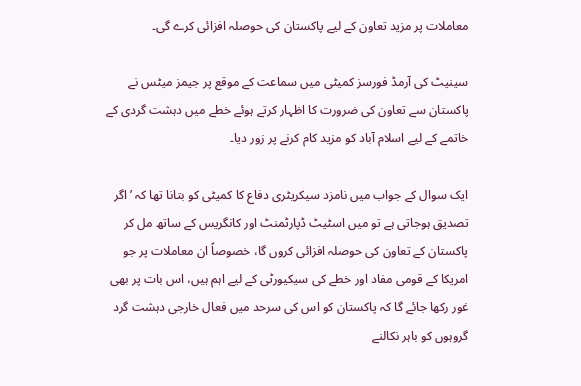معاملات پر مزید تعاون کے لیے پاکستان کی حوصلہ افزائی کرے گی۔

سینیٹ کی آرمڈ فورسز کمیٹی میں سماعت کے موقع پر جیمز میٹس نے پاکستان سے تعاون کی ضرورت کا اظہار کرتے ہوئے خطے میں دہشت گردی کے خاتمے کے لیے اسلام آباد کو مزید کام کرنے پر زور دیا۔

ایک سوال کے جواب میں نامزد سیکریٹری دفاع کا کمیٹی کو بتانا تھا کہ ’اگر تصدیق ہوجاتی ہے تو میں اسٹیٹ ڈپارٹمنٹ اور کانگریس کے ساتھ مل کر پاکستان کے تعاون کی حوصلہ افزائی کروں گا، خصوصاً ان معاملات پر جو امریکا کے قومی مفاد اور خطے کی سیکیورٹی کے لیے اہم ہیں، اس بات پر بھی غور رکھا جائے گا کہ پاکستان کو اس کی سرحد میں فعال خارجی دہشت گرد گروہوں کو باہر نکالنے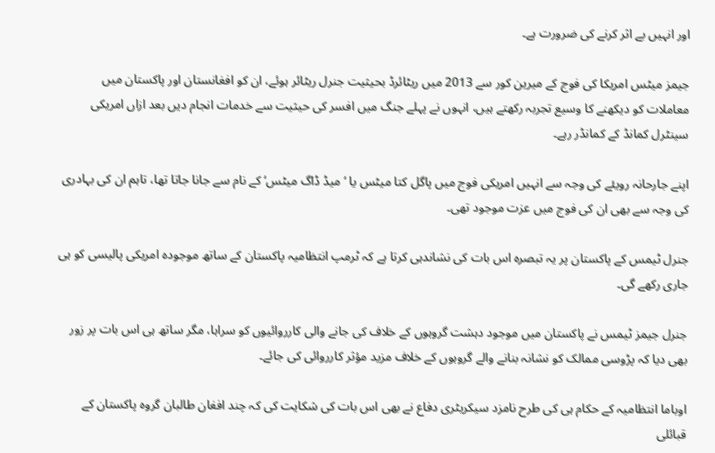اور انہیں بے اثر کرنے کی ضرورت ہے۔

جیمز میٹس امریکا کی فوج کے میرین کور سے 2013 میں ریٹائرڈ بحیثیت جنرل ریٹائر ہوئے، ان کو افغانستان اور پاکستان میں معاملات کو دیکھنے کا وسیع تجربہ رکھتے ہیں، انہوں نے پہلے جنگ میں افسر کی حیثیت سے خدمات انجام دیں بعد ازاں امریکی سینٹرل کمانڈ کے کمانڈر رہے۔

اپنے جارحانہ رویئے کی وجہ سے انہیں امریکی فوج میں پاگل کتا میٹس یا ‘میڈ ڈاگ میٹس‘ کے نام سے جانا جاتا تھا، تاہم ان کی بہادری کی وجہ سے بھی ان کی فوج میں عزت موجود تھی۔

جنرل ٹیمس کے پاکستان پر یہ تبصرہ اس بات کی نشاندہی کرتا ہے کہ ٹرمپ انتظامیہ پاکستان کے ساتھ موجودہ امریکی پالیسی کو ہی جاری رکھے گی۔

جنرل جیمز ٹیمس نے پاکستان میں موجود دہشت گروہوں کے خلاف کی جانے والی کارروائیوں کو سراہا، مگر ساتھ ہی اس بات پر زور بھی دیا کہ پڑوسی ممالک کو نشانہ بنانے والے گروہوں کے خلاف مزید مؤثر کارروائی کی جائے۔

اوباما انتظامیہ کے حکام ہی کی طرح نامزد سیکریٹری دفاع نے بھی اس بات کی شکایت کی کہ چند افغان طالبان گروہ پاکستان کے قبائلی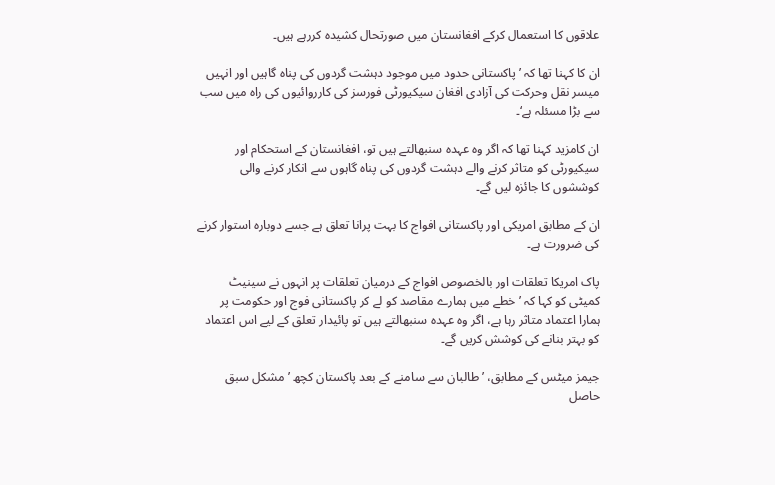علاقوں کا استعمال کرکے افغانستان میں صورتحال کشیدہ کررہے ہیں۔

ان کا کہنا تھا کہ ’پاکستانی حدود میں موجود دہشت گردوں کی پناہ گاہیں اور انہیں میسر نقل وحرکت کی آزادی افغان سیکیورٹی فورسز کی کارروائیوں کی راہ میں سب سے بڑا مسئلہ ہے‘۔

ان کامزید کہنا تھا کہ اگر وہ عہدہ سنبھالتے ہیں تو، افغانستان کے استحکام اور سیکیورٹی کو متاثر کرنے والے دہشت گردوں کی پناہ گاہوں سے انکار کرنے والی کوششوں کا جائزہ لیں گے۔

ان کے مطابق امریکی اور پاکستانی افواج کا بہت پرانا تعلق ہے جسے دوبارہ استوار کرنے کی ضرورت ہے۔

پاک امریکا تعلقات اور بالخصوص افواج کے درمیان تعلقات پر انہوں نے سینیٹ کمیٹی کو کہا کہ ’خطے میں ہمارے مقاصد کو لے کر پاکستانی فوج اور حکومت پر ہمارا اعتماد متاثر رہا ہے، اگر وہ عہدہ سنبھالتے ہیں تو پائیدار تعلق کے لیے اس اعتماد کو بہتر بنانے کی کوشش کریں گے۔

جیمز میٹس کے مطابق، ’طالبان سے سامنے کے بعد پاکستان کچھ ’مشکل سبق حاصل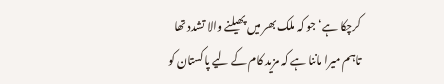کرچکا ہے‘ جو کہ ملک بھر میں پھیلنے والا تشدد تھا تاہم میرا ماننا ہے کہ مزید کام کے لیے پاکستان کو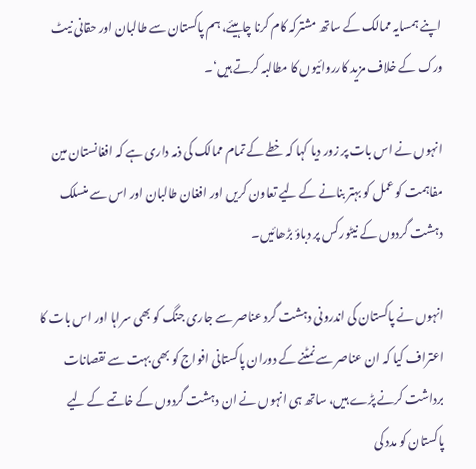اپنے ہمسایہ ممالک کے ساتھ مشترکہ کام کرنا چاہیئے، ہم پاکستان سے طالبان اور حقانی نیٹ ورک کے خلاف مزید کارروائیوں کا مطالبہ کرتے ہیں‘۔

انہوں نے اس بات پر زور دیا کہا کہ خطے کے تمام ممالک کی ذمہ داری ہے کہ افغانستان مین مفاہمت کو عمل کو بہتر بنانے کے لیے تعاون کریں اور افغان طالبان اور اس سے منسلک دہشت گردوں کے نیٹورکس پر دباؤ بڑھائیں۔

انہوں نے پاکستان کی اندرونی دہشت گرد عناصر سے جاری جنگ کو بھی سراہا اور اس بات کا اعتراف کیا کہ ان عناصر سے نمٹنے کے دوران پاکستانی افواج کو بھی بہت سے نقصانات برداشت کرنے پڑے ہیں، ساتھ ہی انہوں نے ان دہشت گردوں کے خاتمے کے لیے پاکستان کو مدد کی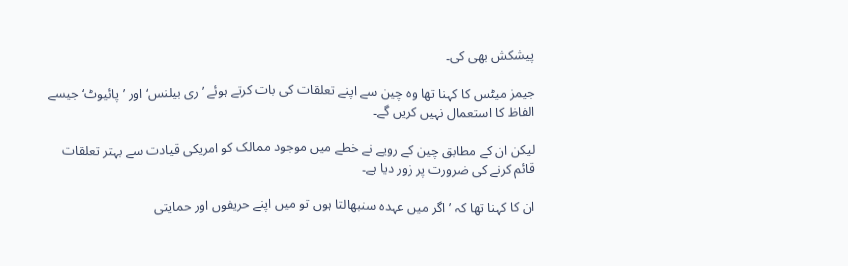پیشکش بھی کی۔

جیمز میٹس کا کہنا تھا وہ چین سے اپنے تعلقات کی بات کرتے ہوئے ’ری بیلنس‘ اور ’پائیوٹ‘ جیسے الفاظ کا استعمال نہیں کریں گے۔

لیکن ان کے مطابق چین کے رویے نے خطے میں موجود ممالک کو امریکی قیادت سے بہتر تعلقات قائم کرنے کی ضرورت پر زور دیا ہے۔

ان کا کہنا تھا کہ ’اگر میں عہدہ سنبھالتا ہوں تو میں اپنے حریفوں اور حمایتی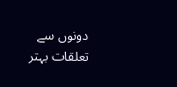دونوں سے تعلقات بہتر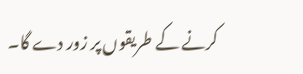کرنے کے طریقوں پر زور دے گا۔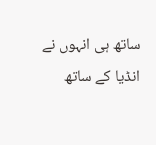ساتھ ہی انہوں نے انڈیا کے ساتھ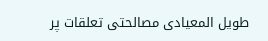طویل المعیادی مصالحتی تعلقات پر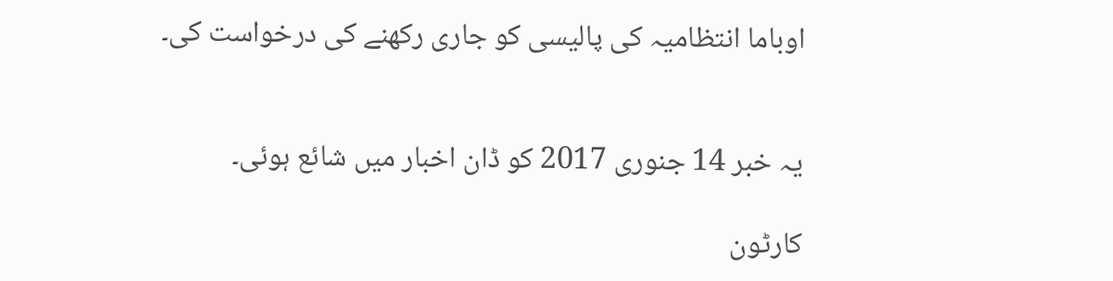اوباما انتظامیہ کی پالیسی کو جاری رکھنے کی درخواست کی۔


یہ خبر 14 جنوری 2017 کو ڈان اخبار میں شائع ہوئی۔

کارٹون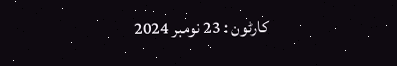کارٹون : 23 نومبر 2024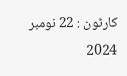کارٹون : 22 نومبر 2024